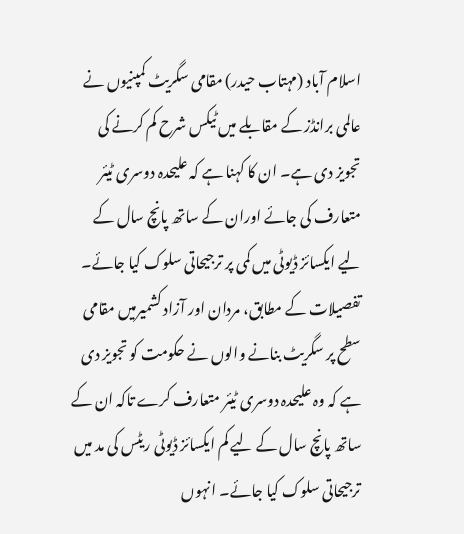اسلام آباد (مہتاب حیدر) مقامی سگریٹ کمپنیوں نے عالمی برانڈز کے مقابلے میں ٹیکس شرح کم کرنے کی تجویز دی ہے۔ ان کا کہنا ہے کہ علیحدہ دوسری ٹیئر متعارف کی جائے اوران کے ساتھ پانچ سال کے لیے ایکسائز ڈیوٹی میں کمی پر ترجیحاتی سلوک کیا جائے۔ تفصیلات کے مطابق، مردان اور آزاد کشمیرمیں مقامی سطح پر سگریٹ بنانے والوں نے حکومت کو تجویز دی ہے کہ وہ علیحدہ دوسری ٹیئر متعارف کرے تاکہ ان کے ساتھ پانچ سال کے لیے کم ایکسائز ڈیوٹی ریٹس کی مد میں ترجیحاتی سلوک کیا جائے۔ انہوں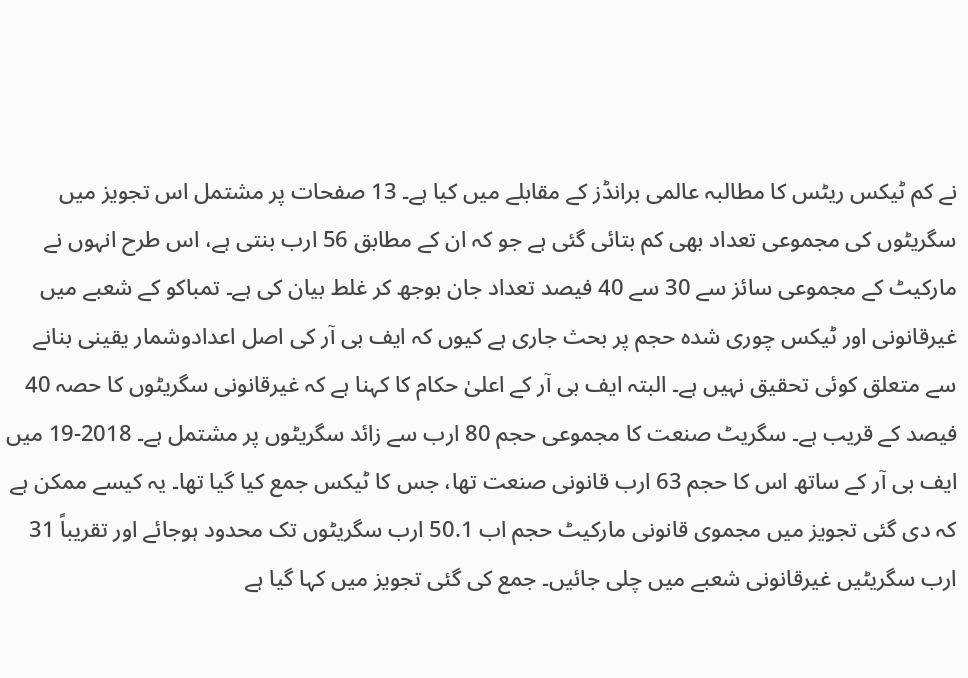نے کم ٹیکس ریٹس کا مطالبہ عالمی برانڈز کے مقابلے میں کیا ہے۔ 13 صفحات پر مشتمل اس تجویز میں سگریٹوں کی مجموعی تعداد بھی کم بتائی گئی ہے جو کہ ان کے مطابق 56 ارب بنتی ہے، اس طرح انہوں نے مارکیٹ کے مجموعی سائز سے 30 سے 40 فیصد تعداد جان بوجھ کر غلط بیان کی ہے۔ تمباکو کے شعبے میں غیرقانونی اور ٹیکس چوری شدہ حجم پر بحث جاری ہے کیوں کہ ایف بی آر کی اصل اعدادوشمار یقینی بنانے سے متعلق کوئی تحقیق نہیں ہے۔ البتہ ایف بی آر کے اعلیٰ حکام کا کہنا ہے کہ غیرقانونی سگریٹوں کا حصہ 40 فیصد کے قریب ہے۔ سگریٹ صنعت کا مجموعی حجم 80 ارب سے زائد سگریٹوں پر مشتمل ہے۔ 2018-19 میں ایف بی آر کے ساتھ اس کا حجم 63 ارب قانونی صنعت تھا، جس کا ٹیکس جمع کیا گیا تھا۔ یہ کیسے ممکن ہے کہ دی گئی تجویز میں مجموی قانونی مارکیٹ حجم اب 50.1 ارب سگریٹوں تک محدود ہوجائے اور تقریباً 31 ارب سگریٹیں غیرقانونی شعبے میں چلی جائیں۔ جمع کی گئی تجویز میں کہا گیا ہے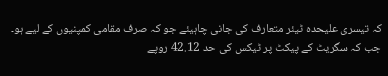کہ تیسری علیحدہ ٹیئر متعارف کی جانی چاہیئے جو کہ صرف مقامی کمپنیوں کے لیے ہو۔ جب کہ سگریٹ کے پیکٹ پر ٹیکس کی حد 42.12 روپے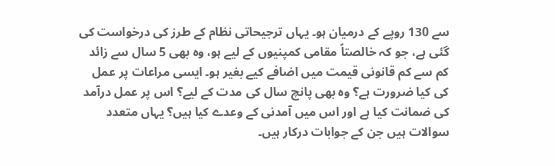سے 130 روپے کے درمیان ہو۔ یہاں ترجیحاتی نظام کے طرز کی درخواست کی گئی ہے، جو کہ خالصتاً مقامی کمپنیوں کے لیے ہو، وہ بھی 5 سال سے زائد کم سے کم قانونی قیمت میں اضافے کیے بغیر ہو۔ ایسی مراعات پر عمل کی کیا ضرورت ہے؟ وہ بھی پانچ سال کی مدت کے لیے؟ اس پر عمل درآمد کی ضمانت کیا ہے اور اس میں آمدنی کے وعدے کیا ہیں؟ یہاں متعدد سوالات ہیں جن کے جوابات درکار ہیں۔